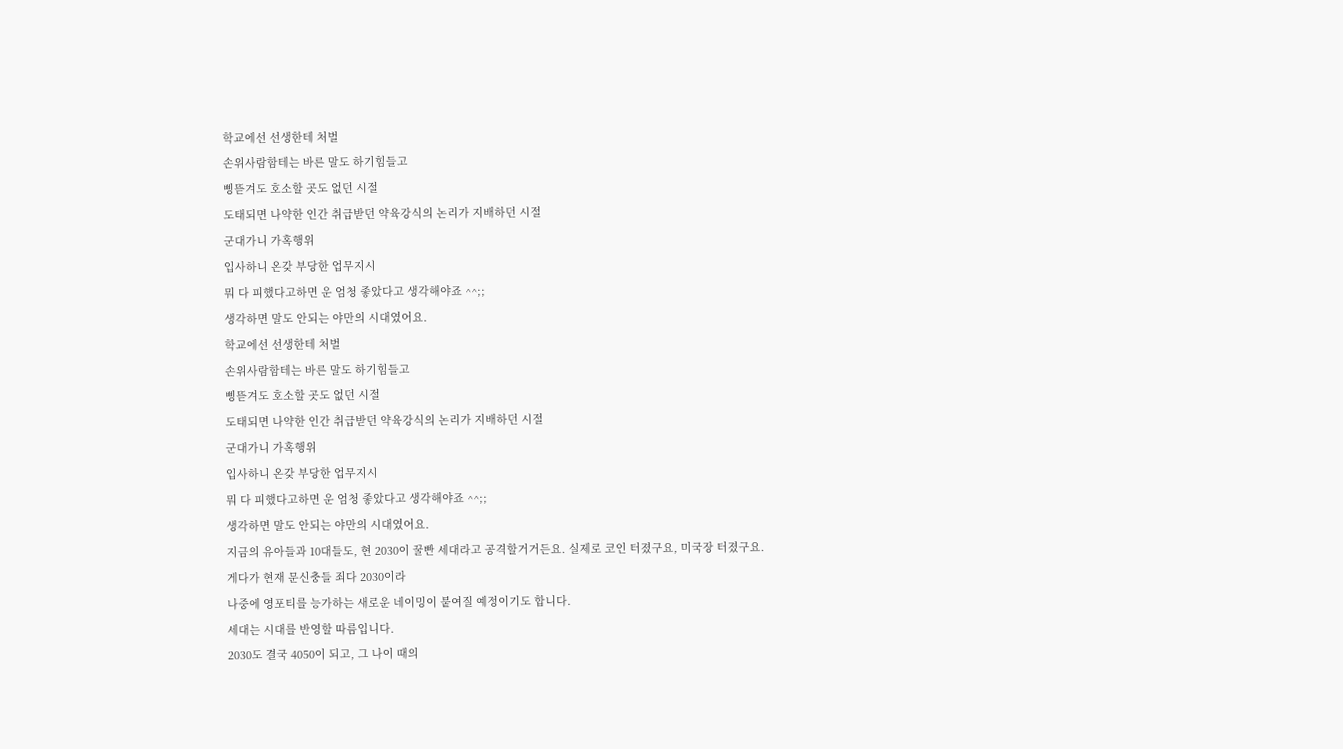학교에선 선생한테 처벌
손위사람함테는 바른 말도 하기힘들고
삥뜯겨도 호소할 곳도 없던 시절
도태되면 나약한 인간 취급받던 약육강식의 논리가 지배하던 시절
군대가니 가혹행위
입사하니 온갖 부당한 업무지시
뭐 다 피했다고하면 운 엄청 좋았다고 생각해야죠 ^^;;
생각하면 말도 안되는 야만의 시대였어요.
학교에선 선생한테 처벌
손위사람함테는 바른 말도 하기힘들고
삥뜯겨도 호소할 곳도 없던 시절
도태되면 나약한 인간 취급받던 약육강식의 논리가 지배하던 시절
군대가니 가혹행위
입사하니 온갖 부당한 업무지시
뭐 다 피했다고하면 운 엄청 좋았다고 생각해야죠 ^^;;
생각하면 말도 안되는 야만의 시대였어요.
지금의 유아들과 10대들도, 현 2030이 꿀빤 세대라고 공격할거거든요. 실제로 코인 터졌구요, 미국장 터졌구요.
게다가 현재 문신충들 죄다 2030이라
나중에 영포티를 능가하는 새로운 네이밍이 붙여질 예정이기도 합니다.
세대는 시대를 반영할 따름입니다.
2030도 결국 4050이 되고, 그 나이 때의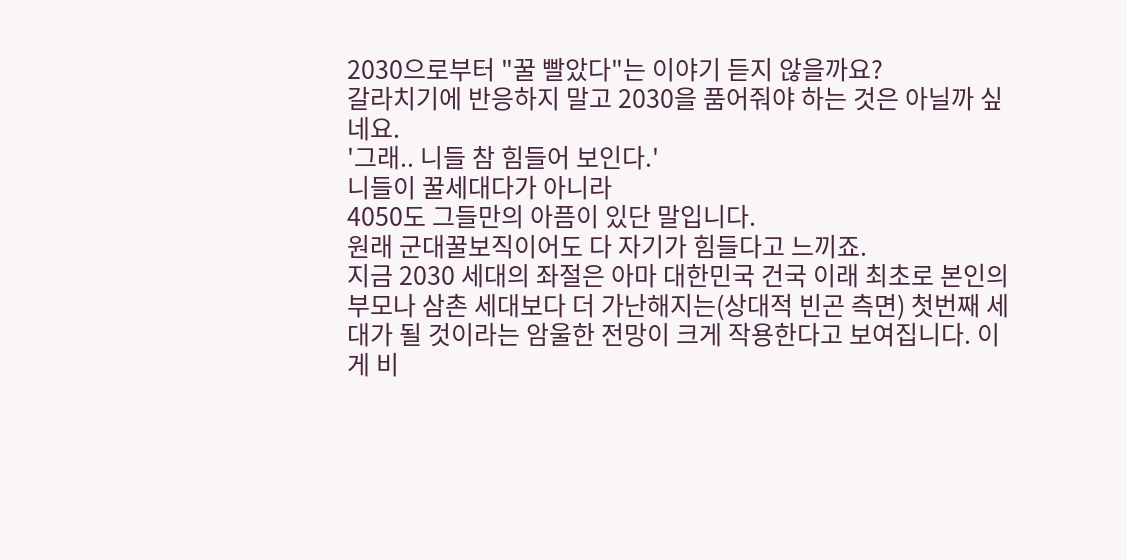2030으로부터 "꿀 빨았다"는 이야기 듣지 않을까요?
갈라치기에 반응하지 말고 2030을 품어줘야 하는 것은 아닐까 싶네요.
'그래.. 니들 참 힘들어 보인다.'
니들이 꿀세대다가 아니라
4050도 그들만의 아픔이 있단 말입니다.
원래 군대꿀보직이어도 다 자기가 힘들다고 느끼죠.
지금 2030 세대의 좌절은 아마 대한민국 건국 이래 최초로 본인의 부모나 삼촌 세대보다 더 가난해지는(상대적 빈곤 측면) 첫번째 세대가 될 것이라는 암울한 전망이 크게 작용한다고 보여집니다. 이게 비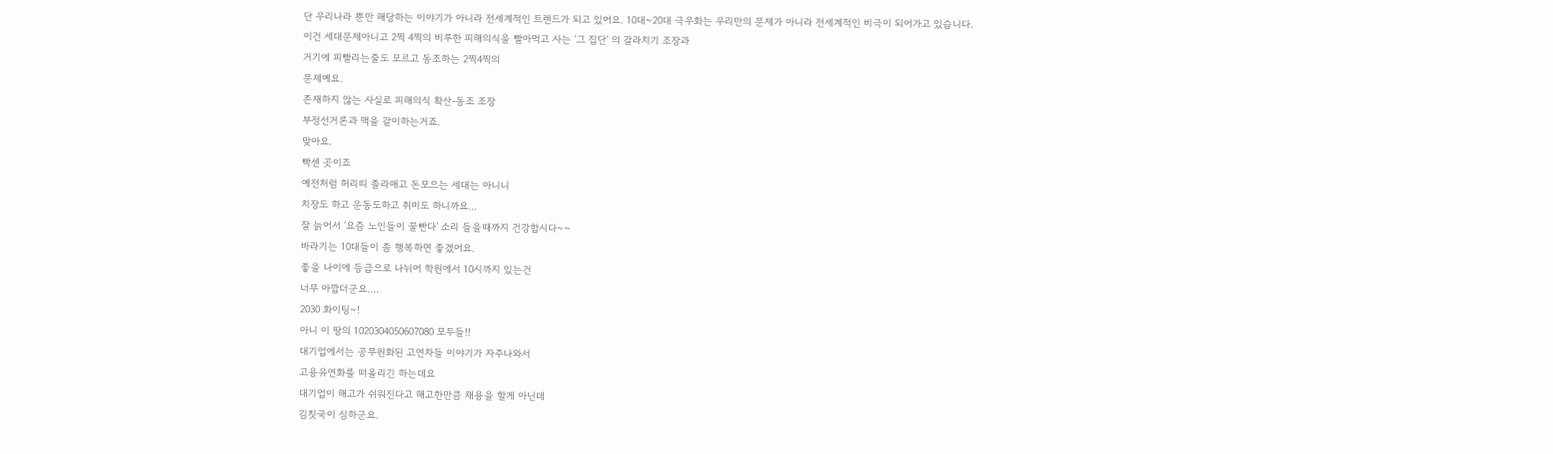단 우리나라 뿐만 해당하는 이야기가 아니라 전세계적인 트렌드가 되고 있어요. 10대~20대 극우화는 우리만의 문제가 아니라 전세계적인 비극이 되어가고 있습니다.
이건 세대문제아니고 2찍 4찍의 비루한 피해의식을 빨아먹고 사는 ‘그 집단‘ 의 갈라치기 조장과
거기에 피빨리는줄도 모르고 동조하는 2찍4찍의
문제예요.
존재하지 않는 사실로 피해의식 확산-동조 조장
부정선거론과 맥을 같이하는거죠.
맞아요.
빡센 곳이죠
예전처럼 허리띠 졸라매고 돈모으는 세대는 아니니
치장도 하고 운동도하고 취미도 하니까요…
잘 늙어서 ‘요즘 노인들이 꿀빤다’ 소리 들을때까지 건강합시다~~
바라기는 10대들이 좀 행복하면 좋겠어요.
좋을 나이에 등급으로 나뉘어 학원에서 10시까지 있는건
너무 아깝더군요….
2030 화이팅~!
아니 이 땅의 1020304050607080 모두들!!
대기업에서는 공무원화된 고연차들 이야기가 자주나와서
고용유연화를 떠올리긴 하는데요
대기업이 해고가 쉬워진다고 해고한만큼 채용을 할게 아닌데
김칫국이 심하군요.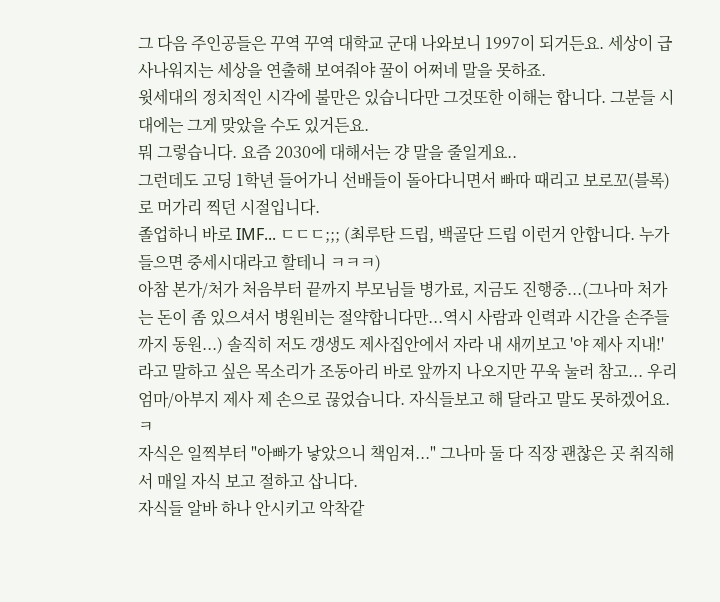그 다음 주인공들은 꾸역 꾸역 대학교 군대 나와보니 1997이 되거든요. 세상이 급 사나워지는 세상을 연출해 보여줘야 꿀이 어쩌네 말을 못하죠.
윗세대의 정치적인 시각에 불만은 있습니다만 그것또한 이해는 합니다. 그분들 시대에는 그게 맞았을 수도 있거든요.
뭐 그렇습니다. 요즘 2030에 대해서는 걍 말을 줄일게요..
그런데도 고딩 1학년 들어가니 선배들이 돌아다니면서 빠따 때리고 보로꼬(블록)로 머가리 찍던 시절입니다.
졸업하니 바로 IMF... ㄷㄷㄷ;;; (최루탄 드립, 백골단 드립 이런거 안합니다. 누가 들으면 중세시대라고 할테니 ㅋㅋㅋ)
아참 본가/처가 처음부터 끝까지 부모님들 병가료, 지금도 진행중...(그나마 처가는 돈이 좀 있으셔서 병원비는 절약합니다만...역시 사람과 인력과 시간을 손주들까지 동원...) 솔직히 저도 갱생도 제사집안에서 자라 내 새끼보고 '야 제사 지내!'라고 말하고 싶은 목소리가 조동아리 바로 앞까지 나오지만 꾸욱 눌러 참고... 우리 엄마/아부지 제사 제 손으로 끊었습니다. 자식들보고 해 달라고 말도 못하겠어요. ㅋ
자식은 일찍부터 "아빠가 낳았으니 책임져..." 그나마 둘 다 직장 괜찮은 곳 취직해서 매일 자식 보고 절하고 삽니다.
자식들 알바 하나 안시키고 악착같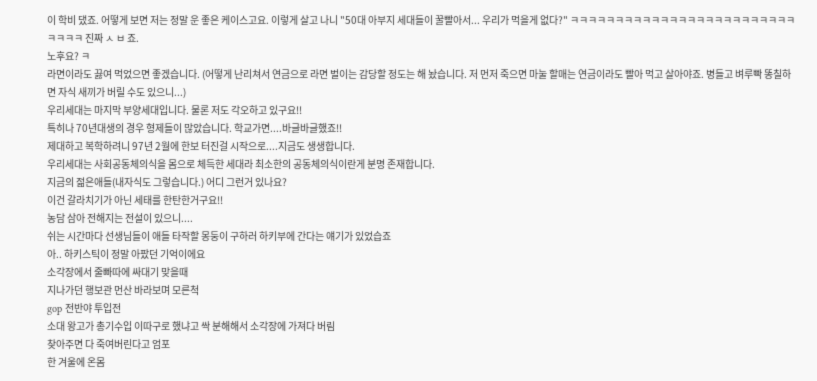이 학비 댔죠. 어떻게 보면 저는 정말 운 좋은 케이스고요. 이렇게 살고 나니 "50대 아부지 세대들이 꿀빨아서... 우리가 먹을게 없다?" ㅋㅋㅋㅋㅋㅋㅋㅋㅋㅋㅋㅋㅋㅋㅋㅋㅋㅋㅋㅋㅋㅋㅋㅋㅋㅋㅋㅋㅋ 진짜 ㅅ ㅂ 죠.
노후요? ㅋ
라면이라도 끓여 먹었으면 좋겠습니다. (어떻게 난리쳐서 연금으로 라면 벌이는 감당할 정도는 해 놨습니다. 저 먼저 죽으면 마눌 할매는 연금이라도 빨아 먹고 살아야죠. 병들고 벼루빡 똥칠하면 자식 새끼가 버릴 수도 있으니...)
우리세대는 마지막 부양세대입니다. 물론 저도 각오하고 있구요!!
특히나 70년대생의 경우 형제들이 많았습니다. 학교가면....바글바글했죠!!
제대하고 복학하려니 97년 2월에 한보 터진걸 시작으로....지금도 생생합니다.
우리세대는 사회공동체의식을 몸으로 체득한 세대라 최소한의 공동체의식이란게 분명 존재합니다.
지금의 젊은애들(내자식도 그렇습니다.) 어디 그런거 있나요?
이건 갈라치기가 아닌 세태를 한탄한거구요!!
농담 삼아 전해지는 전설이 있으니....
쉬는 시간마다 선생님들이 애들 타작할 몽둥이 구하러 하키부에 간다는 얘기가 있었습죠
아.. 하키스틱이 정말 아팠던 기억이에요
소각장에서 줄빠따에 싸대기 맞을때
지나가던 행보관 먼산 바라보며 모른척
gop 전반야 투입전
소대 왕고가 총기수입 이따구로 했냐고 싹 분해해서 소각장에 가져다 버림
찾아주면 다 죽여버린다고 엄포
한 겨울에 온몸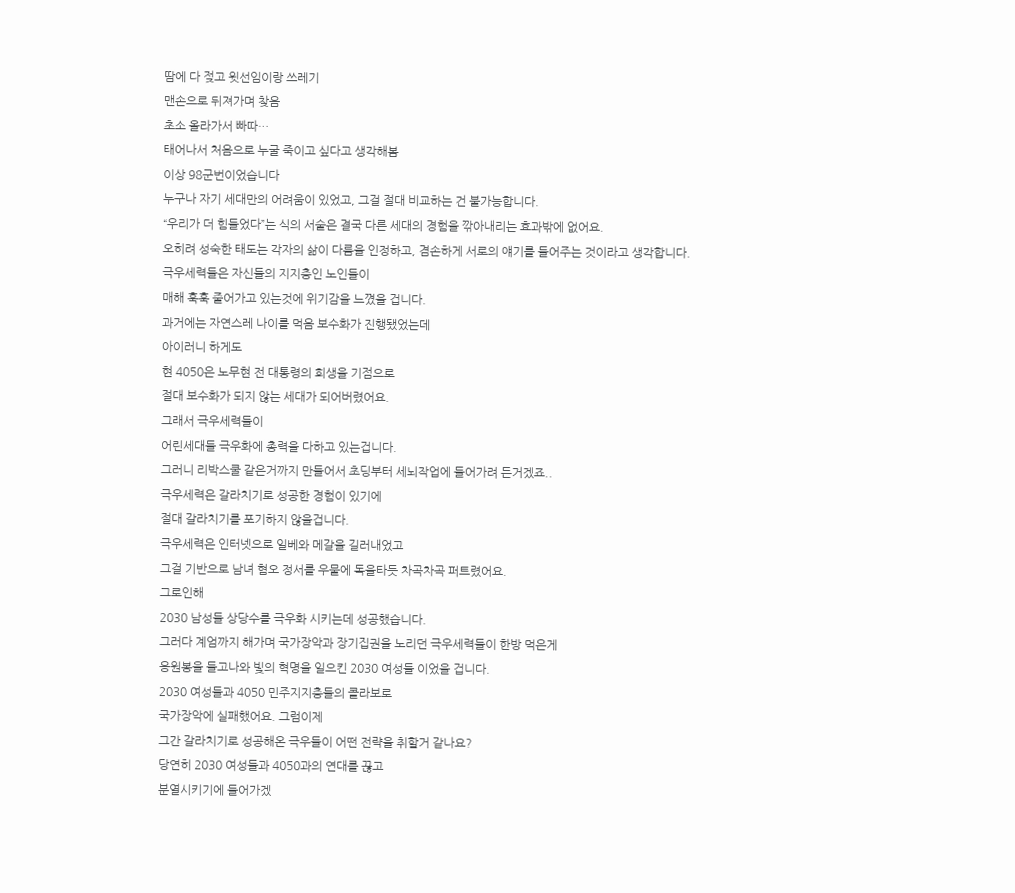땀에 다 젖고 윗선임이랑 쓰레기
맨손으로 뒤져가며 찾음
초소 올라가서 빠따…
태어나서 처음으로 누굴 죽이고 싶다고 생각해봄
이상 98군번이었습니다
누구나 자기 세대만의 어려움이 있었고, 그걸 절대 비교하는 건 불가능합니다.
“우리가 더 힘들었다”는 식의 서술은 결국 다른 세대의 경험을 깎아내리는 효과밖에 없어요.
오히려 성숙한 태도는 각자의 삶이 다름을 인정하고, 겸손하게 서로의 얘기를 들어주는 것이라고 생각합니다.
극우세력들은 자신들의 지지층인 노인들이
매해 훅훅 줄어가고 있는것에 위기감을 느꼈을 겁니다.
과거에는 자연스레 나이를 먹음 보수화가 진행됐었는데
아이러니 하게도
현 4050은 노무현 전 대통령의 희생을 기점으로
절대 보수화가 되지 않는 세대가 되어버렸어요.
그래서 극우세력들이
어린세대들 극우화에 총력을 다하고 있는겁니다.
그러니 리박스쿨 같은거까지 만들어서 초딩부터 세뇌작업에 들어가려 든거겠죠..
극우세력은 갈라치기로 성공한 경험이 있기에
절대 갈라치기를 포기하지 않을겁니다.
극우세력은 인터넷으로 일베와 메갈을 길러내었고
그걸 기반으로 남녀 혐오 정서를 우물에 독을타듯 차곡차곡 퍼트렸어요.
그로인해
2030 남성들 상당수를 극우화 시키는데 성공했습니다.
그러다 계엄까지 해가며 국가장악과 장기집권을 노리던 극우세력들이 한방 먹은게
응원봉을 들고나와 빛의 혁명을 일으킨 2030 여성들 이었을 겁니다.
2030 여성들과 4050 민주지지층들의 콜라보로
국가장악에 실패했어요. 그럼이제
그간 갈라치기로 성공해온 극우들이 어떤 전략을 취할거 같나요?
당연히 2030 여성들과 4050과의 연대를 끊고
분열시키기에 들어가겠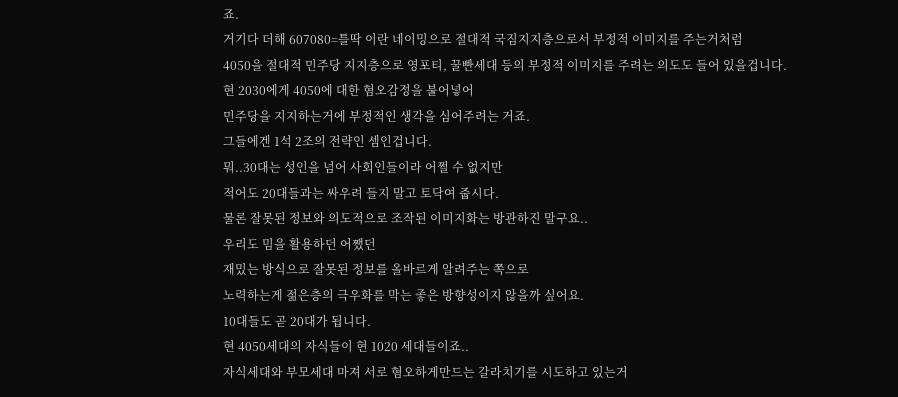죠.
거기다 더해 607080=틀딱 이란 네이밍으로 절대적 국짐지지층으로서 부정적 이미지를 주는거처럼
4050을 절대적 민주당 지지층으로 영포티, 꿀빤세대 등의 부정적 이미지를 주려는 의도도 들어 있을겁니다.
현 2030에게 4050에 대한 혐오감정을 불어넣어
민주당을 지지하는거에 부정적인 생각을 심어주려는 거죠.
그들에겐 1석 2조의 전략인 셈인겁니다.
뭐..30대는 성인을 넘어 사회인들이라 어쩔 수 없지만
적어도 20대들과는 싸우려 들지 말고 토닥여 줍시다.
물론 잘못된 정보와 의도적으로 조작된 이미지화는 방관하진 말구요..
우리도 밈을 활용하던 어쨌던
재밌는 방식으로 잘못된 정보를 올바르게 알려주는 쪽으로
노력하는게 젊은층의 극우화를 막는 좋은 방향성이지 않을까 싶어요.
10대들도 곧 20대가 됩니다.
현 4050세대의 자식들이 현 1020 세대들이죠..
자식세대와 부모세대 마져 서로 혐오하게만드는 갈라치기를 시도하고 있는거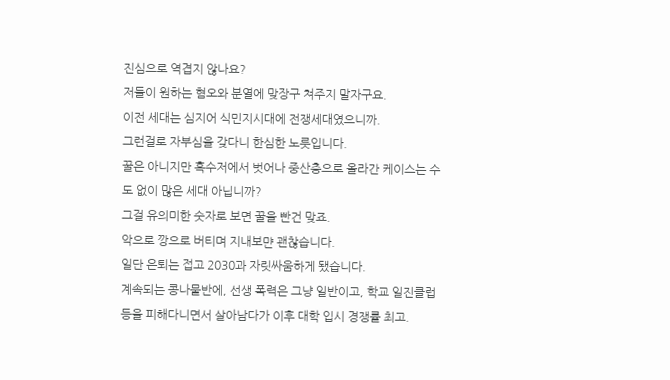진심으로 역겹지 않나요?
저들이 원하는 혐오와 분열에 맞장구 쳐주지 말자구요.
이전 세대는 심지어 식민지시대에 전쟁세대였으니까.
그런걸로 자부심을 갖다니 한심한 노릇입니다.
꿀은 아니지만 흑수저에서 벗어나 중산층으로 올라간 케이스는 수도 없이 많은 세대 아닙니까?
그걸 유의미한 숫자로 보면 꿀을 빤건 맞죠.
악으로 깡으로 버티며 지내보먄 괜찮습니다.
일단 은퇴는 접고 2030과 자릿싸움하게 됐습니다.
계속되는 콩나물반에, 선생 폭력은 그냥 일반이고, 학교 일진클럽등을 피해다니면서 살아남다가 이후 대학 입시 경쟁률 최고.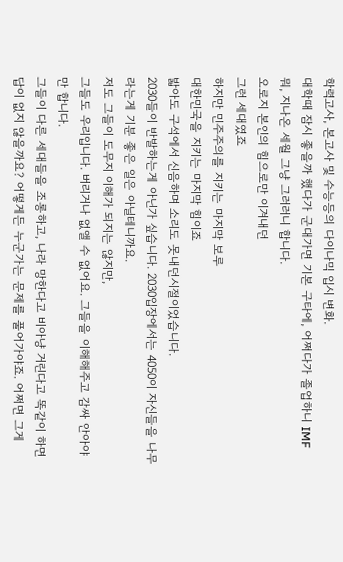학력고사, 본고사 및 수능등의 다이나믹 입시 변화.
대학때 잠시 좋을까 했다가 군대가면 기본 구타에, 어쩌다가 졸업하니 IMF
뭐, 지나온 세월 그냥 그러러니 합니다.
오로지 본인의 힘으로만 이겨내던
그런 세대였죠
하지만 민주주의를 지키는 마지막 보루
대한민국을 지키는 마지막 힘이죠
밟아도 구석에서 신음하며 소리도 못내던시절이었습니다.
2030들이 반발하는게 아닌가 싶습니다. 2030입장에서는 4050이 자신들을 나무라는게 기분 좋은 일은 아닐테니까요.
저도 그들이 도무지 이해가 되지는 않지만,
그들도 우리입니다. 버리거나 없앨 수 없어요. 그들을 이해해주고 감싸 안아야만 합니다.
그들이 다른 세대들을 조롱하고, 나라 망한다고 비아냥 거린다고 똑같이 하면 답이 없지 않을까요? 어떻게든 누군가는 문제를 풀어가야죠. 어쩌면 그게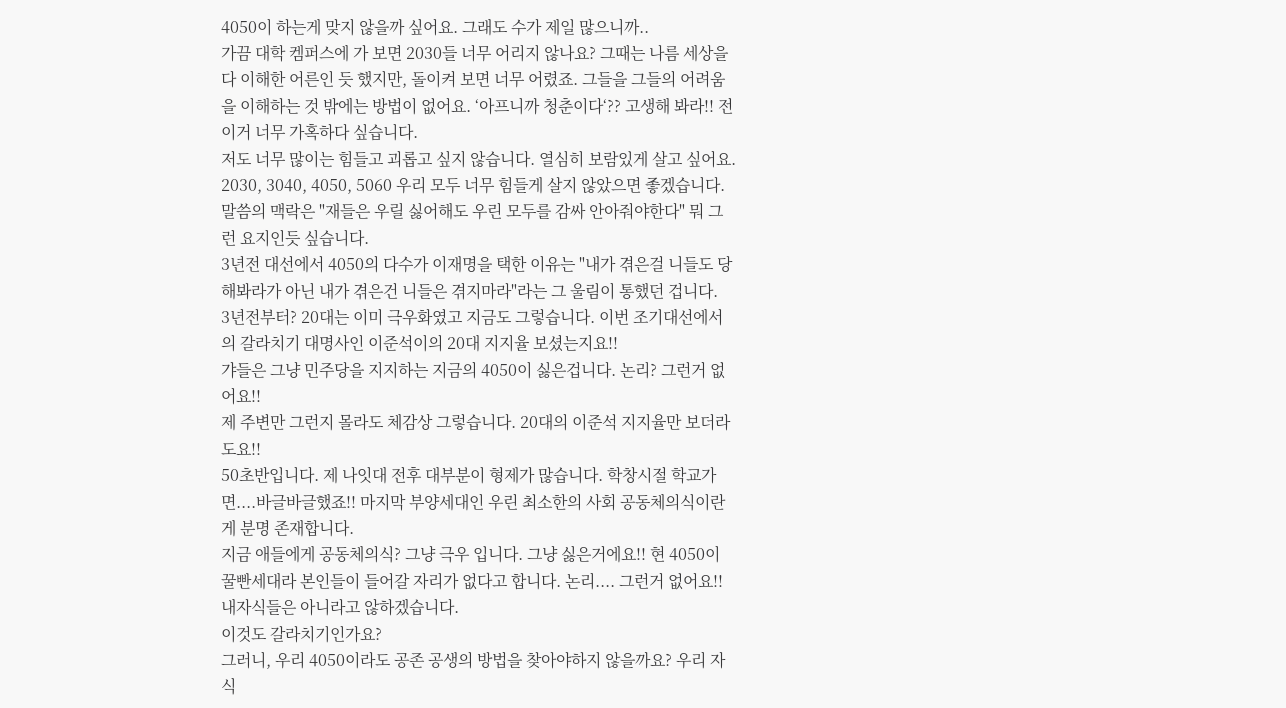4050이 하는게 맞지 않을까 싶어요. 그래도 수가 제일 많으니까..
가끔 대학 켐퍼스에 가 보면 2030들 너무 어리지 않나요? 그때는 나름 세상을 다 이해한 어른인 듯 했지만, 돌이켜 보면 너무 어렸죠. 그들을 그들의 어려움을 이해하는 것 밖에는 방법이 없어요. ‘아프니까 청춘이다‘?? 고생해 봐라!! 전 이거 너무 가혹하다 싶습니다.
저도 너무 많이는 힘들고 괴롭고 싶지 않습니다. 열심히 보람있게 살고 싶어요. 2030, 3040, 4050, 5060 우리 모두 너무 힘들게 살지 않았으면 좋겠습니다.
말씀의 맥락은 "재들은 우릴 싫어해도 우린 모두를 감싸 안아줘야한다" 뭐 그런 요지인듯 싶습니다.
3년전 대선에서 4050의 다수가 이재명을 택한 이유는 "내가 겪은걸 니들도 당해봐라가 아닌 내가 겪은건 니들은 겪지마라"라는 그 울림이 통했던 겁니다.
3년전부터? 20대는 이미 극우화였고 지금도 그렇습니다. 이번 조기대선에서의 갈라치기 대명사인 이준석이의 20대 지지율 보셨는지요!!
갸들은 그냥 민주당을 지지하는 지금의 4050이 싫은겁니다. 논리? 그런거 없어요!!
제 주변만 그런지 몰라도 체감상 그렇습니다. 20대의 이준석 지지율만 보더라도요!!
50초반입니다. 제 나잇대 전후 대부분이 형제가 많습니다. 학창시절 학교가면....바글바글했죠!! 마지막 부양세대인 우린 최소한의 사회 공동체의식이란게 분명 존재합니다.
지금 애들에게 공동체의식? 그냥 극우 입니다. 그냥 싫은거에요!! 현 4050이 꿀빤세대라 본인들이 들어갈 자리가 없다고 합니다. 논리.... 그런거 없어요!!
내자식들은 아니라고 않하겠습니다.
이것도 갈라치기인가요?
그러니, 우리 4050이라도 공존 공생의 방법을 찾아야하지 않을까요? 우리 자식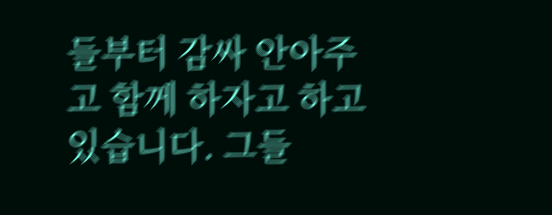들부터 감싸 안아주고 함께 하자고 하고 있습니다. 그들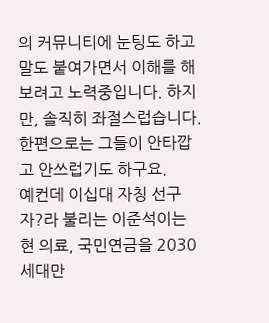의 커뮤니티에 눈팅도 하고 말도 붙여가면서 이해를 해 보려고 노력중입니다. 하지만, 솔직히 좌절스럽습니다. 한편으로는 그들이 안타깝고 안쓰럽기도 하구요.
예컨데 이십대 자칭 선구자?라 불리는 이준석이는 현 의료, 국민연금을 2030세대만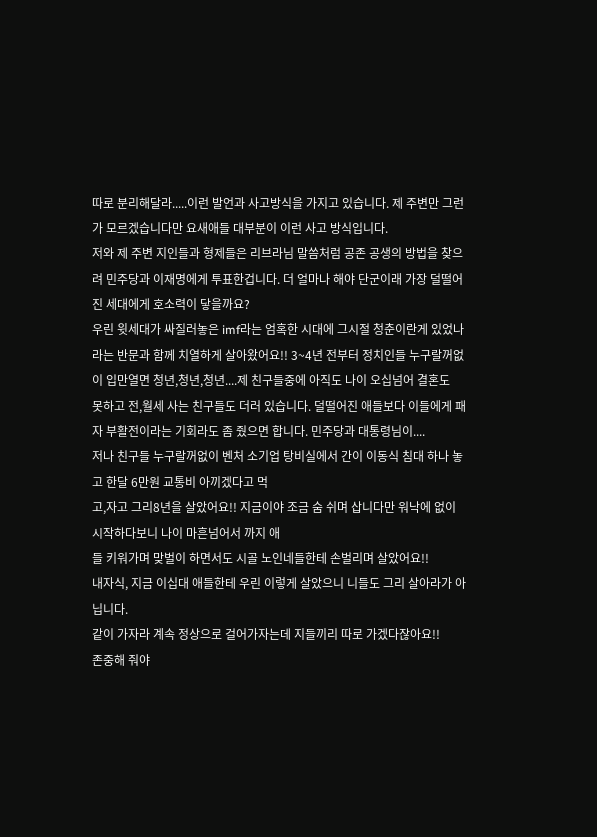따로 분리해달라.....이런 발언과 사고방식을 가지고 있습니다. 제 주변만 그런가 모르겠습니다만 요새애들 대부분이 이런 사고 방식입니다.
저와 제 주변 지인들과 형제들은 리브라님 말씀처럼 공존 공생의 방법을 찾으려 민주당과 이재명에게 투표한겁니다. 더 얼마나 해야 단군이래 가장 덜떨어진 세대에게 호소력이 닿을까요?
우린 윗세대가 싸질러놓은 imf라는 엄혹한 시대에 그시절 청춘이란게 있었나 라는 반문과 함께 치열하게 살아왔어요!! 3~4년 전부터 정치인들 누구랄꺼없이 입만열면 청년,청년,청년....제 친구들중에 아직도 나이 오십넘어 결혼도
못하고 전,월세 사는 친구들도 더러 있습니다. 덜떨어진 애들보다 이들에게 패자 부활전이라는 기회라도 좀 줬으면 합니다. 민주당과 대통령님이....
저나 친구들 누구랄꺼없이 벤처 소기업 탕비실에서 간이 이동식 침대 하나 놓고 한달 6만원 교통비 아끼겠다고 먹
고,자고 그리8년을 살았어요!! 지금이야 조금 숨 쉬며 삽니다만 워낙에 없이 시작하다보니 나이 마흔넘어서 까지 애
들 키워가며 맞벌이 하면서도 시골 노인네들한테 손벌리며 살았어요!!
내자식, 지금 이십대 애들한테 우린 이렇게 살았으니 니들도 그리 살아라가 아닙니다.
같이 가자라 계속 정상으로 걸어가자는데 지들끼리 따로 가겠다잖아요!!
존중해 줘야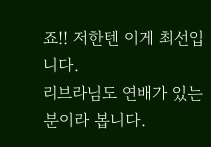죠!! 저한텐 이게 최선입니다.
리브라님도 연배가 있는분이라 봅니다.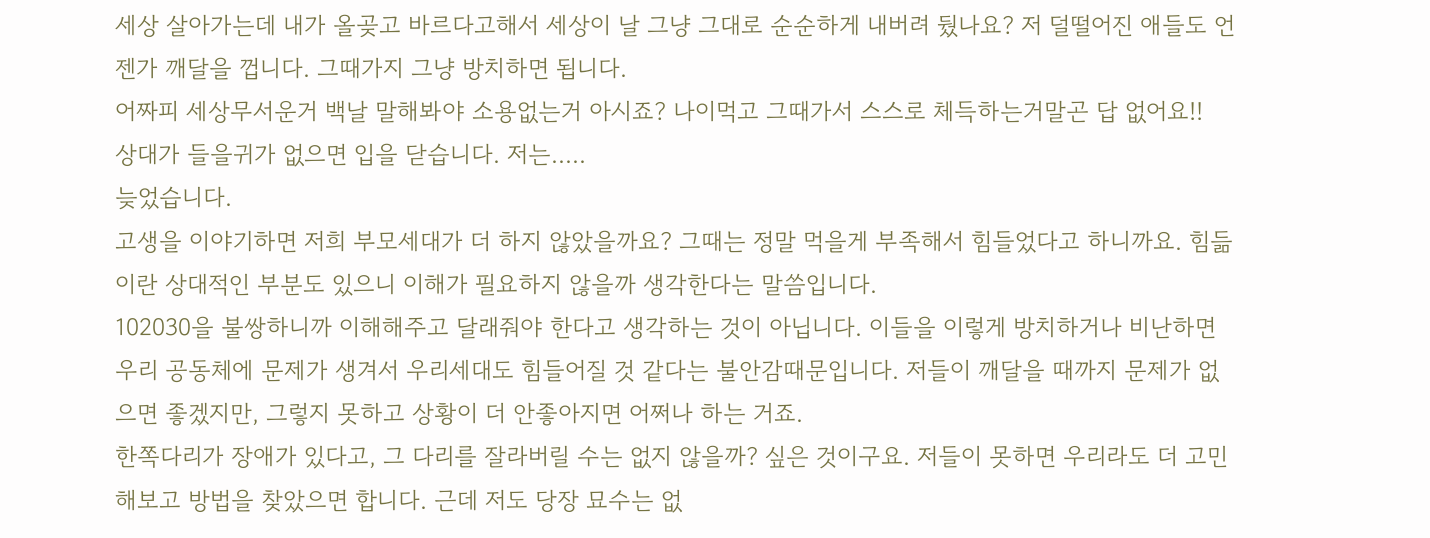세상 살아가는데 내가 올곶고 바르다고해서 세상이 날 그냥 그대로 순순하게 내버려 뒀나요? 저 덜떨어진 애들도 언젠가 깨달을 껍니다. 그때가지 그냥 방치하면 됩니다.
어짜피 세상무서운거 백날 말해봐야 소용없는거 아시죠? 나이먹고 그때가서 스스로 체득하는거말곤 답 없어요!!
상대가 들을귀가 없으면 입을 닫습니다. 저는.....
늦었습니다.
고생을 이야기하면 저희 부모세대가 더 하지 않았을까요? 그때는 정말 먹을게 부족해서 힘들었다고 하니까요. 힘듦이란 상대적인 부분도 있으니 이해가 필요하지 않을까 생각한다는 말씀입니다.
102030을 불쌍하니까 이해해주고 달래줘야 한다고 생각하는 것이 아닙니다. 이들을 이렇게 방치하거나 비난하면 우리 공동체에 문제가 생겨서 우리세대도 힘들어질 것 같다는 불안감때문입니다. 저들이 깨달을 때까지 문제가 없으면 좋겠지만, 그렇지 못하고 상황이 더 안좋아지면 어쩌나 하는 거죠.
한쪽다리가 장애가 있다고, 그 다리를 잘라버릴 수는 없지 않을까? 싶은 것이구요. 저들이 못하면 우리라도 더 고민해보고 방법을 찾았으면 합니다. 근데 저도 당장 묘수는 없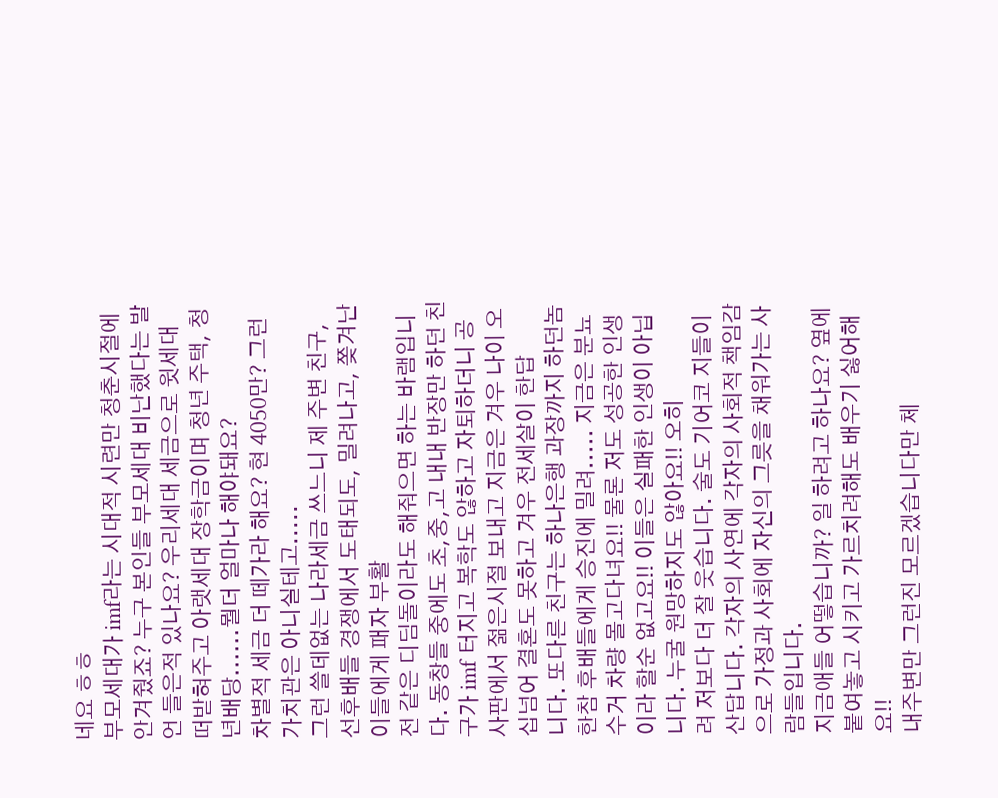네요 ㅎㅎ
부모세대가 imf라는 시대적 시련만 청춘시절에 안겨줬죠? 누구 본인들 부모세대 비난했다는 발언 들은적 있나요? 우리세대 세금으로 윗세대 떠받혀주고 아랫세대 장학금이며 청년 주택, 청년배당......뭘더 얼마나 해야돼요?
차별적 세금 더 떼가라 해요? 현 4050만? 그런 가치관은 아니실테고.....
그런 쓸데없는 나라세금 쓰느니 제 주변 친구, 선후배들 경쟁에서 도태되도, 밀려나고, 쫒겨난 이들에게 패자 부활
전 같은 디딤돌이라도 해줘으면 하는 바램입니다. 동창들 중에도 초,중,고 내내 반장만 하던 친구가 imf 터지고 복학도 않하고 자퇴하더니 공사판에서 젊은시절 보내고 지금은 겨우 나이 오십넘어 결혼도 못하고 겨우 전세살이 한답
니다. 또다른 친구는 하나은행 과장까지 하던놈 한참 후배들에게 승진에 밀려..... 지금은 분뇨수거 차량 몰고다녀요!! 물론 저도 성공한 인생이라 할순 없고요!! 이들은 실패한 인생이 아닙니다. 누굴 원망하지도 않아요!! 오히
려 저보다 더 잘 웃습니다. 술도 기어코 지들이 산답니다. 각자의 사연에 각자의 사회적 책임감으로 가정과 사회에 자신의 그릇을 채워가는 사람들입니다.
지금애들 어떻습니까? 일 하려고 하나요? 옆에 붙여놓고 시키고 가르치려해도 배우기 싫어해요!!
내주변만 그런진 모르겠습니다만 체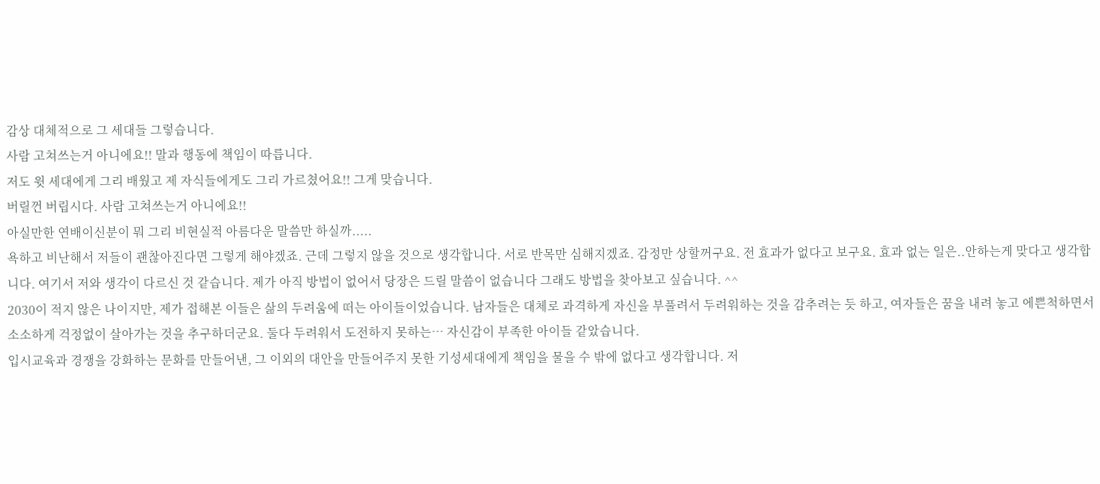감상 대체적으로 그 세대들 그렇습니다.
사람 고쳐쓰는거 아니에요!! 말과 행동에 책임이 따릅니다.
저도 윗 세대에게 그리 배웠고 제 자식들에게도 그리 가르쳤어요!! 그게 맞습니다.
버릴껀 버립시다. 사람 고쳐쓰는거 아니에요!!
아실만한 연배이신분이 뭐 그리 비현실적 아름다운 말씀만 하실까.....
욕하고 비난해서 저들이 괜찮아진다면 그렇게 해야겠죠. 근데 그렇지 않을 것으로 생각합니다. 서로 반목만 심해지겠죠. 감정만 상할꺼구요. 전 효과가 없다고 보구요. 효과 없는 일은..안하는게 맞다고 생각합니다. 여기서 저와 생각이 다르신 것 같습니다. 제가 아직 방법이 없어서 당장은 드릴 말씀이 없습니다 그래도 방법을 찾아보고 싶습니다. ^^
2030이 적지 않은 나이지만, 제가 접해본 이들은 삶의 두려움에 떠는 아이들이었습니다. 남자들은 대체로 과격하게 자신을 부풀려서 두려워하는 것을 감추려는 듯 하고, 여자들은 꿈을 내려 놓고 에쁜척하면서 소소하게 걱정없이 살아가는 것을 추구하더군요. 둘다 두려워서 도전하지 못하는… 자신감이 부족한 아이들 같았습니다.
입시교육과 경쟁을 강화하는 문화를 만들어낸, 그 이외의 대안을 만들어주지 못한 기성세대에게 책임을 물을 수 밖에 없다고 생각합니다. 저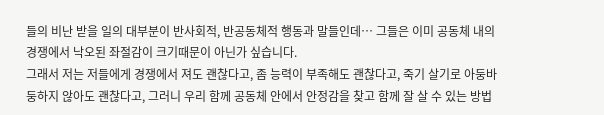들의 비난 받을 일의 대부분이 반사회적, 반공동체적 행동과 말들인데… 그들은 이미 공동체 내의 경쟁에서 낙오된 좌절감이 크기때문이 아닌가 싶습니다.
그래서 저는 저들에게 경쟁에서 져도 괜찮다고, 좀 능력이 부족해도 괜찮다고, 죽기 살기로 아둥바둥하지 않아도 괜찮다고, 그러니 우리 함께 공동체 안에서 안정감을 찾고 함께 잘 살 수 있는 방법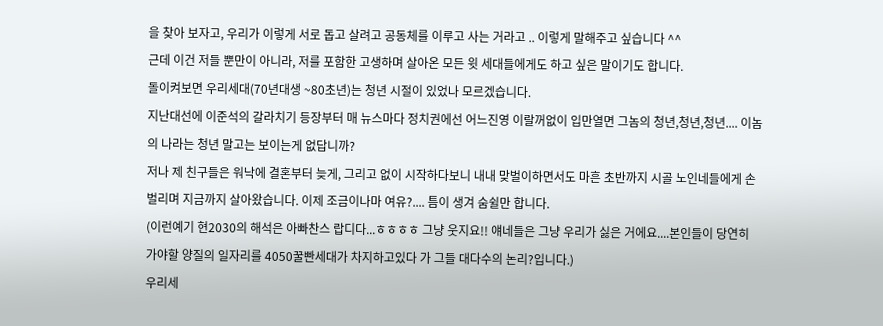을 찾아 보자고, 우리가 이렇게 서로 돕고 살려고 공동체를 이루고 사는 거라고 .. 이렇게 말해주고 싶습니다 ^^
근데 이건 저들 뿐만이 아니라, 저를 포함한 고생하며 살아온 모든 윗 세대들에게도 하고 싶은 말이기도 합니다.
돌이켜보면 우리세대(70년대생 ~80초년)는 청년 시절이 있었나 모르겠습니다.
지난대선에 이준석의 갈라치기 등장부터 매 뉴스마다 정치권에선 어느진영 이랄꺼없이 입만열면 그놈의 청년,청년,청년.... 이놈의 나라는 청년 말고는 보이는게 없답니까?
저나 제 친구들은 워낙에 결혼부터 늦게, 그리고 없이 시작하다보니 내내 맞벌이하면서도 마흔 초반까지 시골 노인네들에게 손벌리며 지금까지 살아왔습니다. 이제 조금이나마 여유?.... 틈이 생겨 숨쉴만 합니다.
(이런예기 현2030의 해석은 아빠찬스 랍디다...ㅎㅎㅎㅎ 그냥 웃지요!! 얘네들은 그냥 우리가 싫은 거에요....본인들이 당연히 가야할 양질의 일자리를 4050꿀빤세대가 차지하고있다 가 그들 대다수의 논리?입니다.)
우리세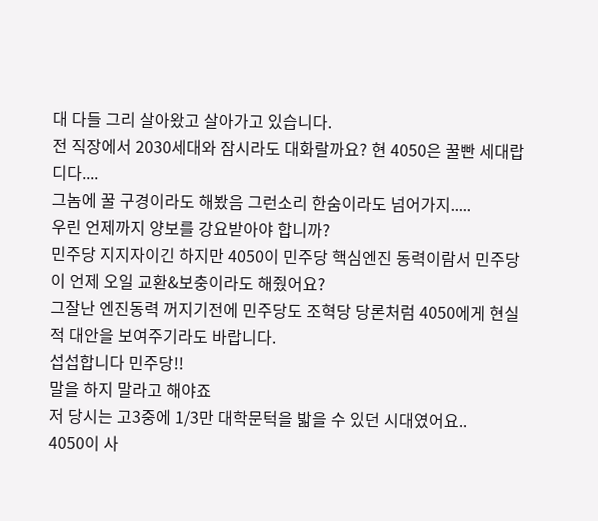대 다들 그리 살아왔고 살아가고 있습니다.
전 직장에서 2030세대와 잠시라도 대화랄까요? 현 4050은 꿀빤 세대랍디다....
그놈에 꿀 구경이라도 해봤음 그런소리 한숨이라도 넘어가지.....
우린 언제까지 양보를 강요받아야 합니까?
민주당 지지자이긴 하지만 4050이 민주당 핵심엔진 동력이람서 민주당이 언제 오일 교환&보충이라도 해줬어요?
그잘난 엔진동력 꺼지기전에 민주당도 조혁당 당론처럼 4050에게 현실적 대안을 보여주기라도 바랍니다.
섭섭합니다 민주당!!
말을 하지 말라고 해야죠
저 당시는 고3중에 1/3만 대학문턱을 밟을 수 있던 시대였어요..
4050이 사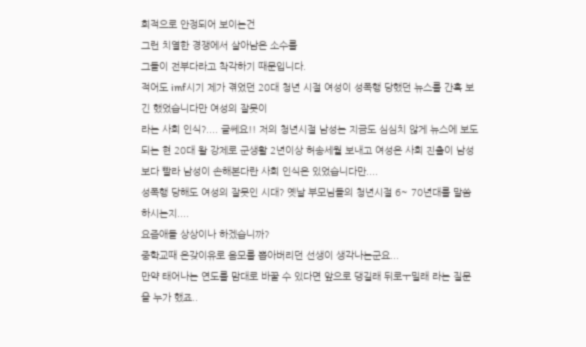회적으로 안정되어 보이는건
그런 치열한 경쟁에서 살아남은 소수를
그들이 전부다라고 착각하기 때문입니다.
적어도 imf시기 제가 겪었던 20대 청년 시절 여성이 성폭행 당했던 뉴스를 간혹 보긴 했었습니다만 여성의 잘못이
라는 사회 인식?.... 글쎄요!! 저의 청년시절 남성는 지금도 심심치 않게 뉴스에 보도되는 현 20대 왈 강제로 군생활 2년이상 허송세월 보내고 여성은 사회 진출이 남성보다 빨라 남성이 손해본다란 사회 인식은 있었습니다만....
성폭행 당해도 여성의 잘못인 시대? 옛날 부모님들의 청년시절 6~ 70년대를 말씀하시는지....
요즘애들 상상이나 하겠습니까?
중학교때 온갖이유로 음모를 뽑아버리던 선생이 생각나는군요...
만약 태어나는 연도를 맘대로 바꿀 수 있다면 앞으로 댕길래 뒤로ㅜ밀래 라는 질문을 누가 했죠..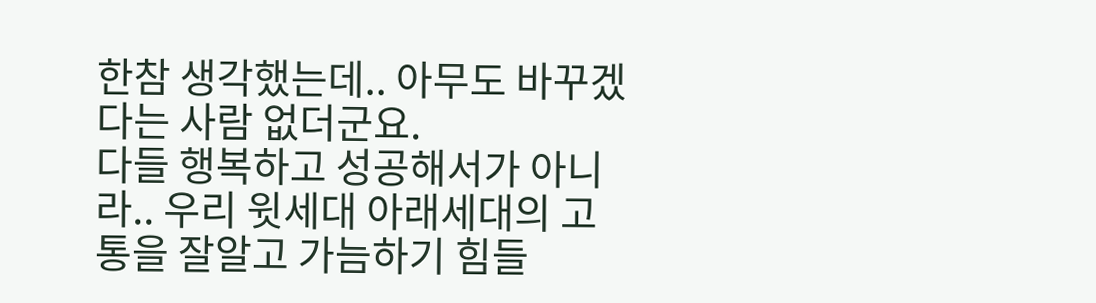한참 생각했는데.. 아무도 바꾸겠다는 사람 없더군요.
다들 행복하고 성공해서가 아니라.. 우리 윗세대 아래세대의 고통을 잘알고 가늠하기 힘들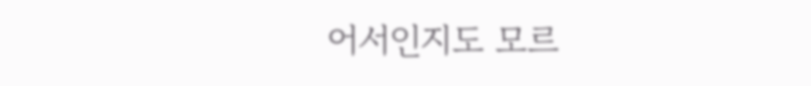어서인지도 모르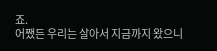죠.
어쨌든 우리는 살아서 지금까지 왔으니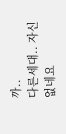까..
다른세대.. 자신 없네요